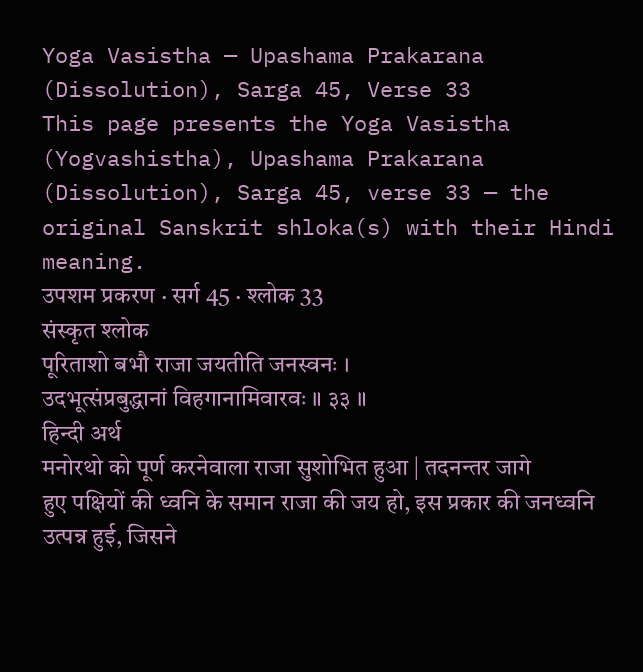Yoga Vasistha — Upashama Prakarana (Dissolution), Sarga 45, Verse 33
This page presents the Yoga Vasistha (Yogvashistha), Upashama Prakarana (Dissolution), Sarga 45, verse 33 — the original Sanskrit shloka(s) with their Hindi meaning.
उपशम प्रकरण · सर्ग 45 · श्लोक 33
संस्कृत श्लोक
पूरिताशो बभौ राजा जयतीति जनस्वनः ।
उदभूत्संप्रबुद्धानां विहगानामिवारवः ॥ ३३ ॥
हिन्दी अर्थ
मनोरथो को पूर्ण करनेवाला राजा सुशोभित हुआ | तदनन्तर जागे
हुए पक्षियों की ध्वनि के समान राजा की जय हो, इस प्रकार की जनध्वनि उत्पन्न हुई, जिसने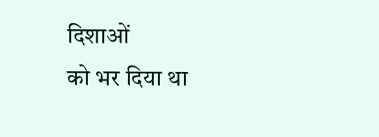दिशाओं
को भर दिया था